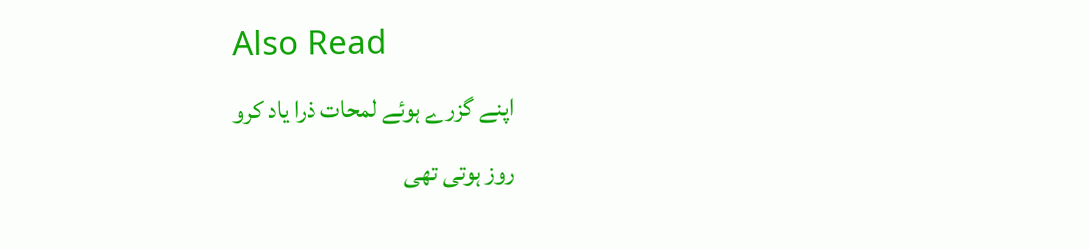Also Read
اپنے گزرے ہوئے لمحات ذرا یاد کرو
روز ہوتی تھی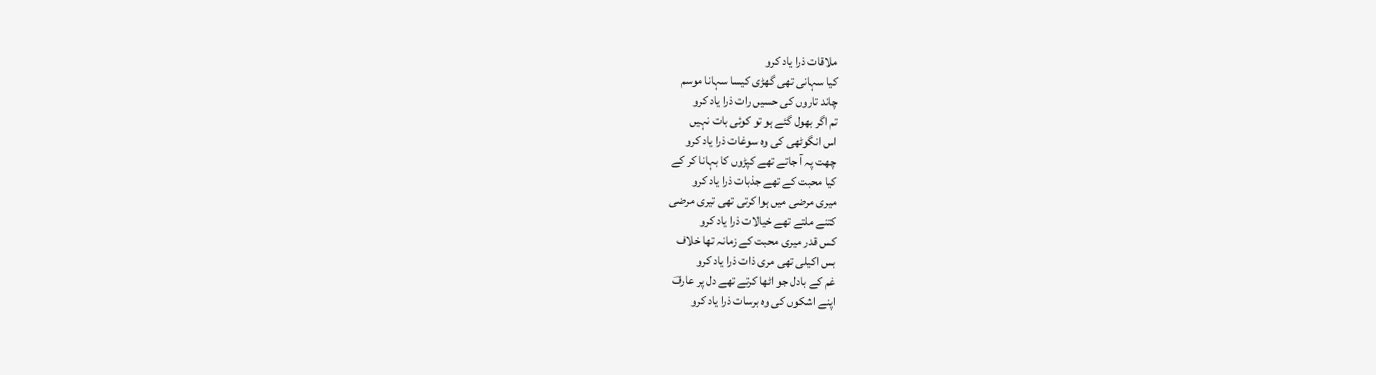ملاقات ذرا یاد کرو
کیا سہانی تھی گھڑی کیسا سہانا موسم
چاند تاروں کی حسیں رات ذرا یاد کرو
تم اگر بھول گئے ہو تو کوئی بات نہیں
اس انگوٹھی کی وہ سوغات ذرا یاد کرو
چھت پہ آ جاتے تھے کپڑوں کا بہانا کر کے
کیا محبت کے تھے جذبات ذرا یاد کرو
میری مرضی میں ہوا کرتی تھی تیری مرضی
کتنے ملتے تھے خیالات ذرا یاد کرو
کس قدر میری محبت کے زمانہ تھا خلاف
بس اکیلی تھی مری ذات ذرا یاد کرو
غم کے بادل جو اٹھا کرتے تھے دل پر عارفؔ
اپنے اشکوں کی وہ برسات ذرا یاد کرو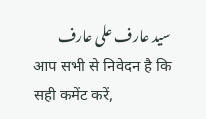سید عارف علی عارف
आप सभी से निवेदन है कि सही कमेंट करें,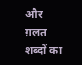और ग़लत शब्दों का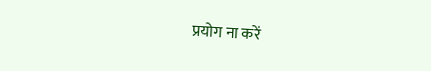प्रयोग ना करें